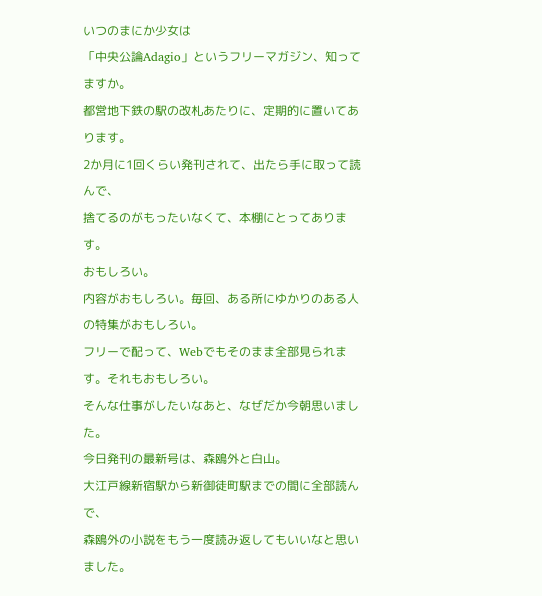いつのまにか少女は
「中央公論Adagio」というフリーマガジン、知ってますか。
都営地下鉄の駅の改札あたりに、定期的に置いてあります。
2か月に1回くらい発刊されて、出たら手に取って読んで、
捨てるのがもったいなくて、本棚にとってあります。
おもしろい。
内容がおもしろい。毎回、ある所にゆかりのある人の特集がおもしろい。
フリーで配って、Webでもそのまま全部見られます。それもおもしろい。
そんな仕事がしたいなあと、なぜだか今朝思いました。
今日発刊の最新号は、森鴎外と白山。
大江戸線新宿駅から新御徒町駅までの間に全部読んで、
森鴎外の小説をもう一度読み返してもいいなと思いました。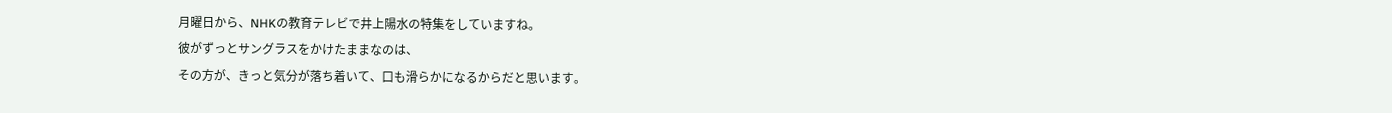月曜日から、NHKの教育テレビで井上陽水の特集をしていますね。
彼がずっとサングラスをかけたままなのは、
その方が、きっと気分が落ち着いて、口も滑らかになるからだと思います。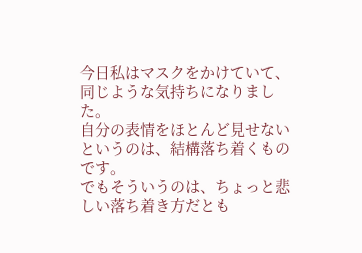今日私はマスクをかけていて、同じような気持ちになりました。
自分の表情をほとんど見せないというのは、結構落ち着くものです。
でもそういうのは、ちょっと悲しい落ち着き方だとも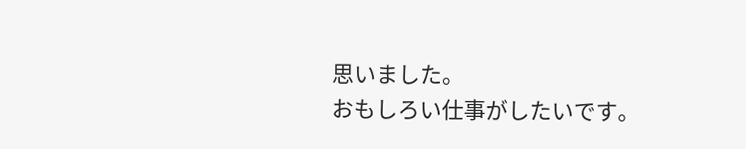思いました。
おもしろい仕事がしたいです。